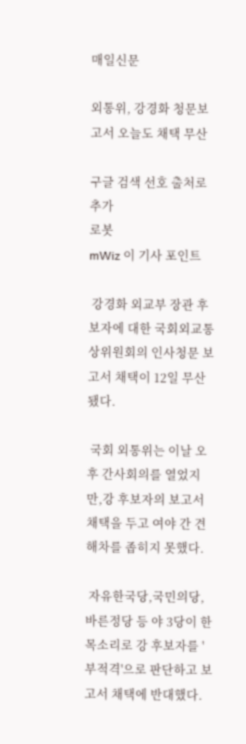매일신문

외통위, 강경화 청문보고서 오늘도 채택 무산

구글 검색 선호 출처로 추가
로봇
mWiz 이 기사 포인트

 강경화 외교부 장관 후보자에 대한 국회외교통상위원회의 인사청문 보고서 채택이 12일 무산됐다.

 국회 외통위는 이날 오후 간사회의를 열었지만,강 후보자의 보고서 채택을 두고 여야 간 견해차를 좁히지 못했다.

 자유한국당,국민의당,바른정당 등 야 3당이 한목소리로 강 후보자를 '부적격'으로 판단하고 보고서 채택에 반대했다.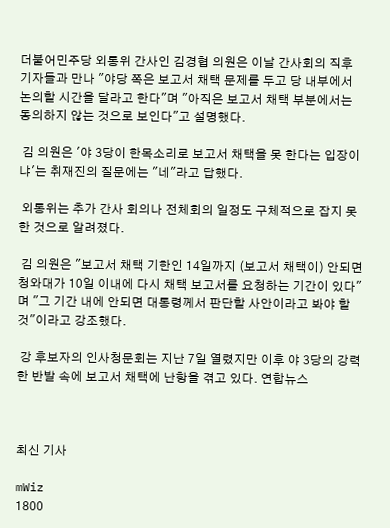더불어민주당 외통위 간사인 김경협 의원은 이날 간사회의 직후 기자들과 만나 "야당 쪽은 보고서 채택 문제를 두고 당 내부에서 논의할 시간을 달라고 한다"며 "아직은 보고서 채택 부분에서는 동의하지 않는 것으로 보인다"고 설명했다.

 김 의원은 '야 3당이 한목소리로 보고서 채택을 못 한다는 입장이냐'는 취재진의 질문에는 "네"라고 답했다.

 외통위는 추가 간사 회의나 전체회의 일정도 구체적으로 잡지 못한 것으로 알려졌다.

 김 의원은 "보고서 채택 기한인 14일까지 (보고서 채택이) 안되면 청와대가 10일 이내에 다시 채택 보고서를 요청하는 기간이 있다"며 "그 기간 내에 안되면 대통령께서 판단할 사안이라고 봐야 할 것"이라고 강조했다.

 강 후보자의 인사청문회는 지난 7일 열렸지만 이후 야 3당의 강력한 반발 속에 보고서 채택에 난항을 겪고 있다. 연합뉴스



최신 기사

mWiz
1800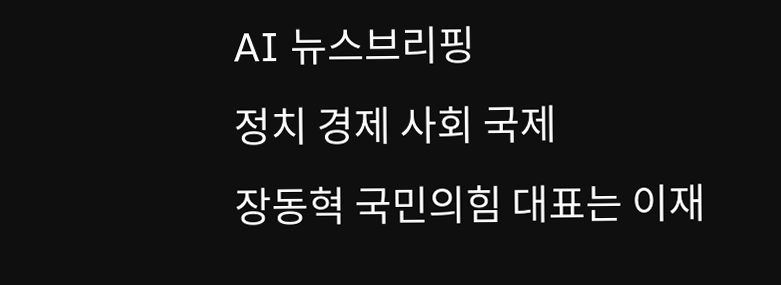AI 뉴스브리핑
정치 경제 사회 국제
장동혁 국민의힘 대표는 이재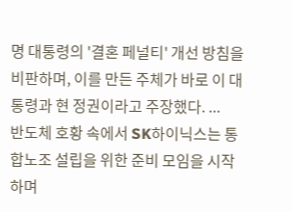명 대통령의 '결혼 페널티' 개선 방침을 비판하며, 이를 만든 주체가 바로 이 대통령과 현 정권이라고 주장했다. ...
반도체 호황 속에서 SK하이닉스는 통합노조 설립을 위한 준비 모임을 시작하며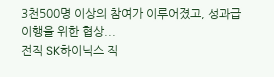3천500명 이상의 참여가 이루어졌고, 성과급 이행을 위한 협상...
전직 SK하이닉스 직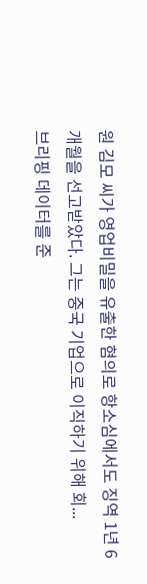원 김모 씨가 영업비밀을 유출한 혐의로 항소심에서도 징역 1년 6개월을 선고받았다. 그는 중국 기업으로 이직하기 위해 회...
브리핑 데이터를 준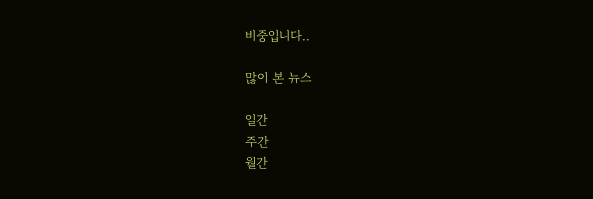비중입니다..

많이 본 뉴스

일간
주간
월간